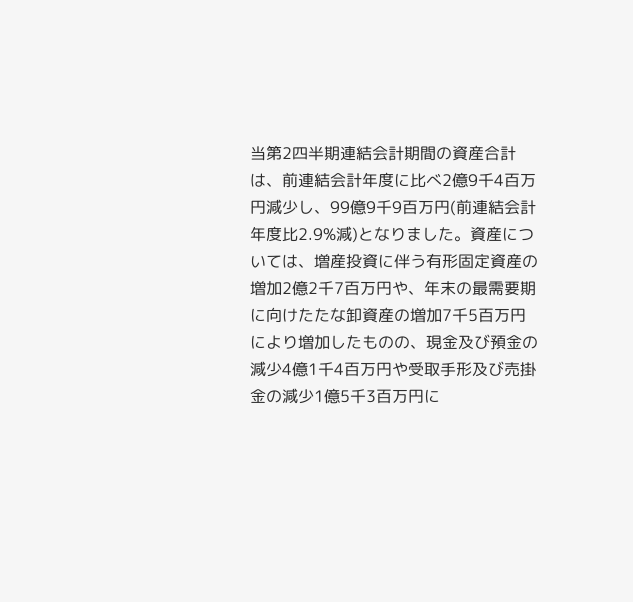当第2四半期連結会計期間の資産合計は、前連結会計年度に比べ2億9千4百万円減少し、99億9千9百万円(前連結会計年度比2.9%減)となりました。資産については、増産投資に伴う有形固定資産の増加2億2千7百万円や、年末の最需要期に向けたたな卸資産の増加7千5百万円により増加したものの、現金及び預金の減少4億1千4百万円や受取手形及び売掛金の減少1億5千3百万円に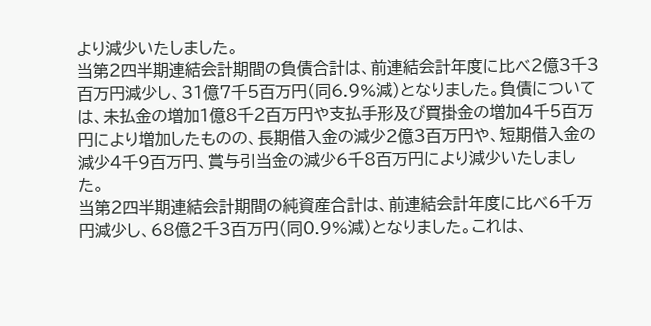より減少いたしました。
当第2四半期連結会計期間の負債合計は、前連結会計年度に比べ2億3千3百万円減少し、31億7千5百万円(同6.9%減)となりました。負債については、未払金の増加1億8千2百万円や支払手形及び買掛金の増加4千5百万円により増加したものの、長期借入金の減少2億3百万円や、短期借入金の減少4千9百万円、賞与引当金の減少6千8百万円により減少いたしました。
当第2四半期連結会計期間の純資産合計は、前連結会計年度に比べ6千万円減少し、68億2千3百万円(同0.9%減)となりました。これは、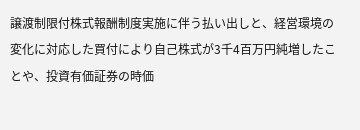譲渡制限付株式報酬制度実施に伴う払い出しと、経営環境の変化に対応した買付により自己株式が3千4百万円純増したことや、投資有価証券の時価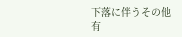下落に伴うその他有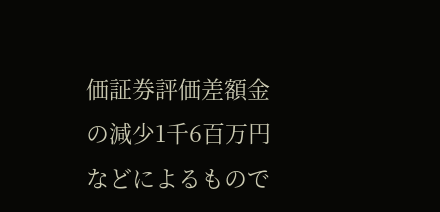価証券評価差額金の減少1千6百万円などによるもので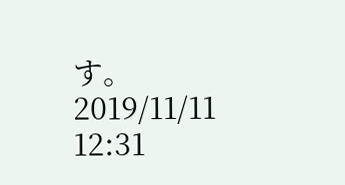す。
2019/11/11 12:31